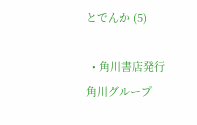とでんか (5)

  • 角川書店発行角川グループ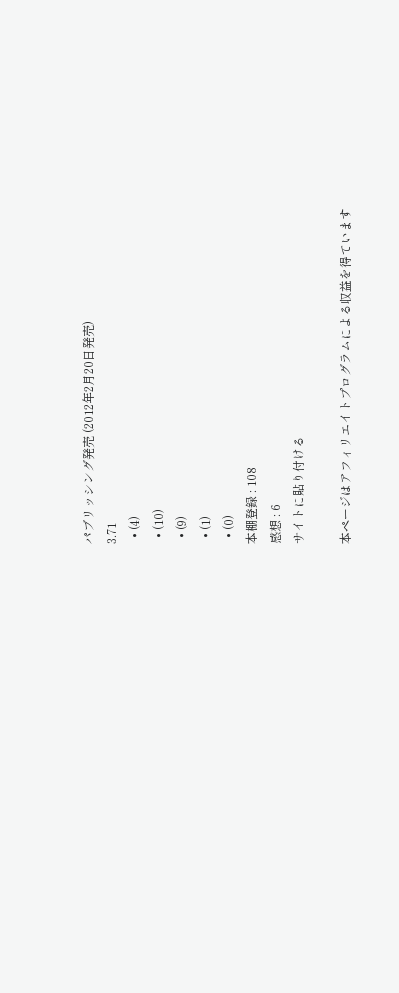パブリッシング発売 (2012年2月20日発売)
3.71
  • (4)
  • (10)
  • (9)
  • (1)
  • (0)
本棚登録 : 108
感想 : 6
サイトに貼り付ける

本ページはアフィリエイトプログラムによる収益を得ています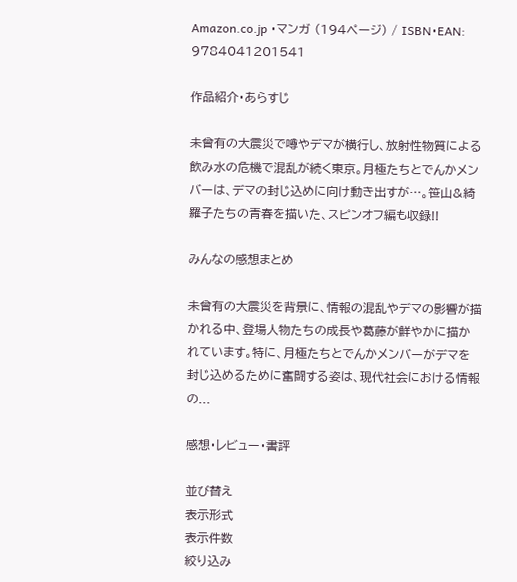Amazon.co.jp ・マンガ (194ページ) / ISBN・EAN: 9784041201541

作品紹介・あらすじ

未曾有の大震災で噂やデマが横行し、放射性物質による飲み水の危機で混乱が続く東京。月極たちとでんかメンバーは、デマの封じ込めに向け動き出すが…。笹山&綺羅子たちの青春を描いた、スピンオフ編も収録!!

みんなの感想まとめ

未曾有の大震災を背景に、情報の混乱やデマの影響が描かれる中、登場人物たちの成長や葛藤が鮮やかに描かれています。特に、月極たちとでんかメンバーがデマを封じ込めるために奮闘する姿は、現代社会における情報の...

感想・レビュー・書評

並び替え
表示形式
表示件数
絞り込み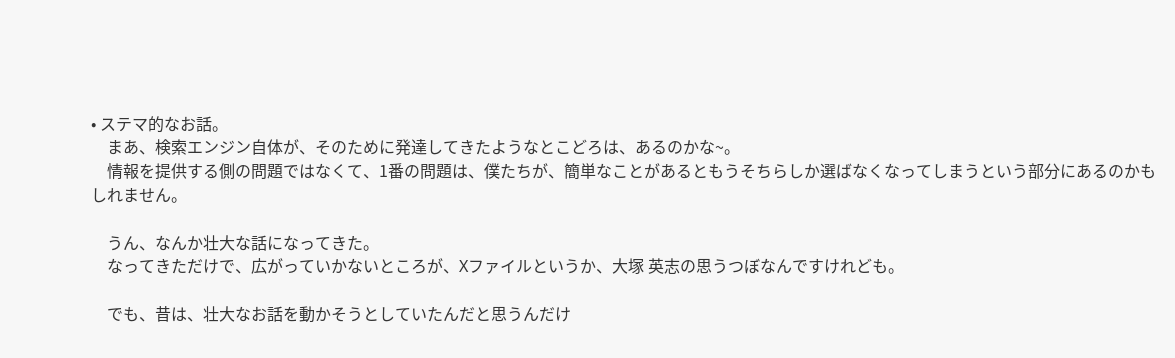• ステマ的なお話。
    まあ、検索エンジン自体が、そのために発達してきたようなとこどろは、あるのかな~。
    情報を提供する側の問題ではなくて、1番の問題は、僕たちが、簡単なことがあるともうそちらしか選ばなくなってしまうという部分にあるのかもしれません。

    うん、なんか壮大な話になってきた。
    なってきただけで、広がっていかないところが、Xファイルというか、大塚 英志の思うつぼなんですけれども。

    でも、昔は、壮大なお話を動かそうとしていたんだと思うんだけ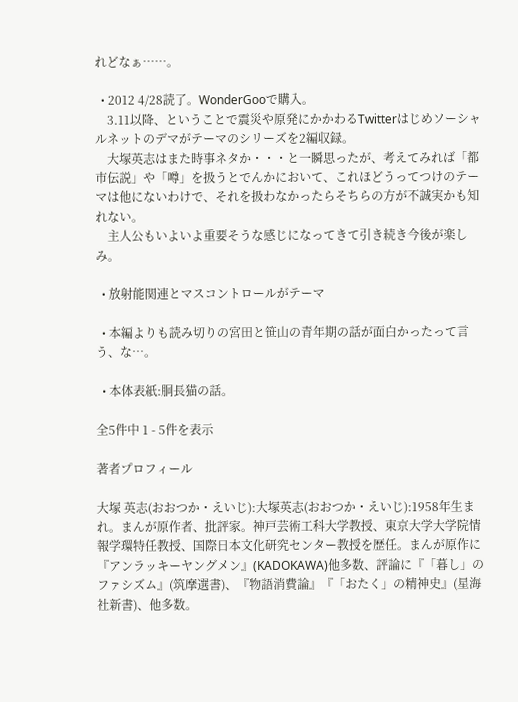れどなぁ……。

  • 2012 4/28読了。WonderGooで購入。
    3.11以降、ということで震災や原発にかかわるTwitterはじめソーシャルネットのデマがテーマのシリーズを2編収録。
    大塚英志はまた時事ネタか・・・と一瞬思ったが、考えてみれば「都市伝説」や「噂」を扱うとでんかにおいて、これほどうってつけのテーマは他にないわけで、それを扱わなかったらそちらの方が不誠実かも知れない。
    主人公もいよいよ重要そうな感じになってきて引き続き今後が楽しみ。

  • 放射能関連とマスコントロールがテーマ

  • 本編よりも読み切りの宮田と笹山の青年期の話が面白かったって言う、な…。

  • 本体表紙:胴長猫の話。

全5件中 1 - 5件を表示

著者プロフィール

大塚 英志(おおつか・えいじ):大塚英志(おおつか・えいじ):1958年生まれ。まんが原作者、批評家。神戸芸術工科大学教授、東京大学大学院情報学環特任教授、国際日本文化研究センター教授を歴任。まんが原作に『アンラッキーヤングメン』(KADOKAWA)他多数、評論に『「暮し」のファシズム』(筑摩選書)、『物語消費論』『「おたく」の精神史』(星海社新書)、他多数。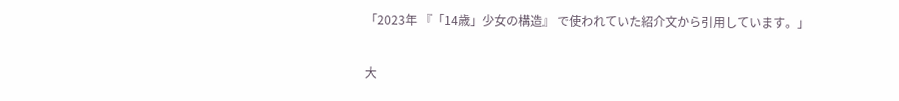「2023年 『「14歳」少女の構造』 で使われていた紹介文から引用しています。」

大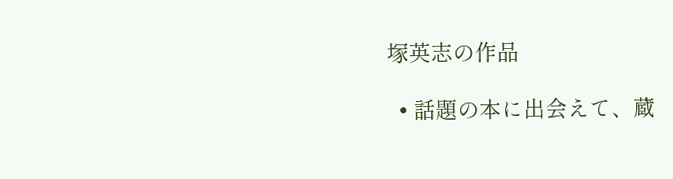塚英志の作品

  • 話題の本に出会えて、蔵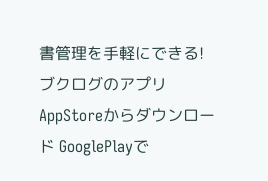書管理を手軽にできる!ブクログのアプリ AppStoreからダウンロード GooglePlayで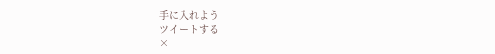手に入れよう
ツイートする
×